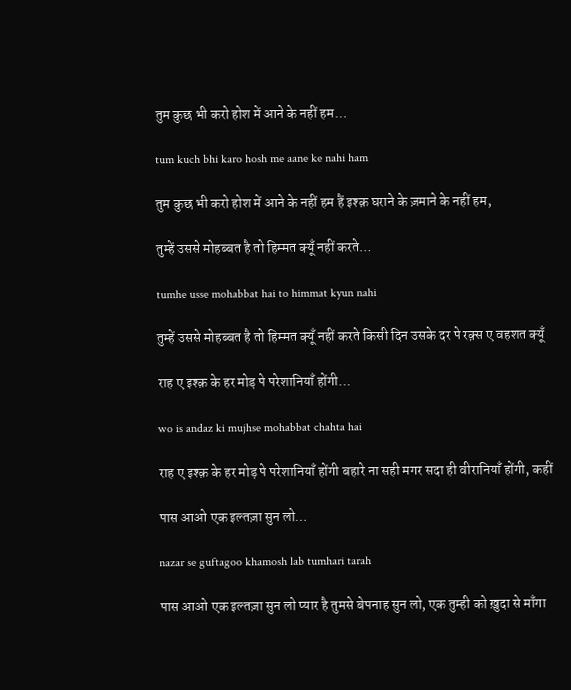तुम कुछ भी करो होश में आने के नहीं हम…

tum kuch bhi karo hosh me aane ke nahi ham

तुम कुछ भी करो होश में आने के नहीं हम हैं इश्क़ घराने के ज़माने के नहीं हम,

तुम्हें उससे मोहब्बत है तो हिम्मत क्यूँ नहीं करते…

tumhe usse mohabbat hai to himmat kyun nahi

तुम्हें उससे मोहब्बत है तो हिम्मत क्यूँ नहीं करते किसी दिन उसके दर पे रक़्स ए वहशत क्यूँ

राह ए इश्क़ के हर मोड़ पे परेशानियाँ होंगी…

wo is andaz ki mujhse mohabbat chahta hai

राह ए इश्क़ के हर मोड़ पे परेशानियाँ होंगी बहारे ना सही मगर सदा ही वीरानियाँ होंगी, कहीं

पास आओ एक इल्तज़ा सुन लो…

nazar se guftagoo khamosh lab tumhari tarah

पास आओ एक इल्तज़ा सुन लो प्यार है तुमसे बेपनाह सुन लो, एक तुम्ही को ख़ुदा से माँगा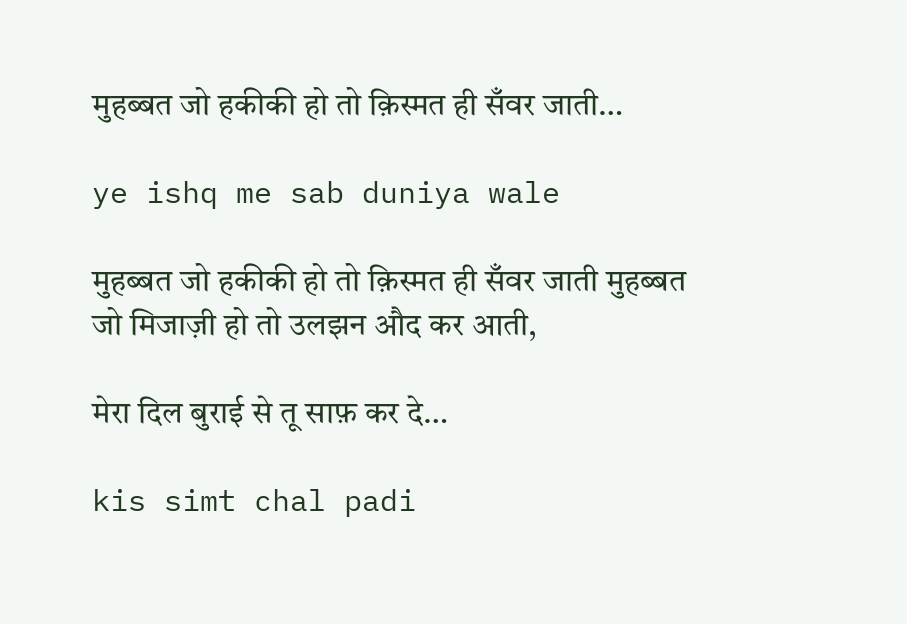मुहब्बत जो हकीकी हो तो क़िस्मत ही सँवर जाती…

ye ishq me sab duniya wale

मुहब्बत जो हकीकी हो तो क़िस्मत ही सँवर जाती मुहब्बत जो मिजाज़ी हो तो उलझन औद कर आती,

मेरा दिल बुराई से तू साफ़ कर दे…

kis simt chal padi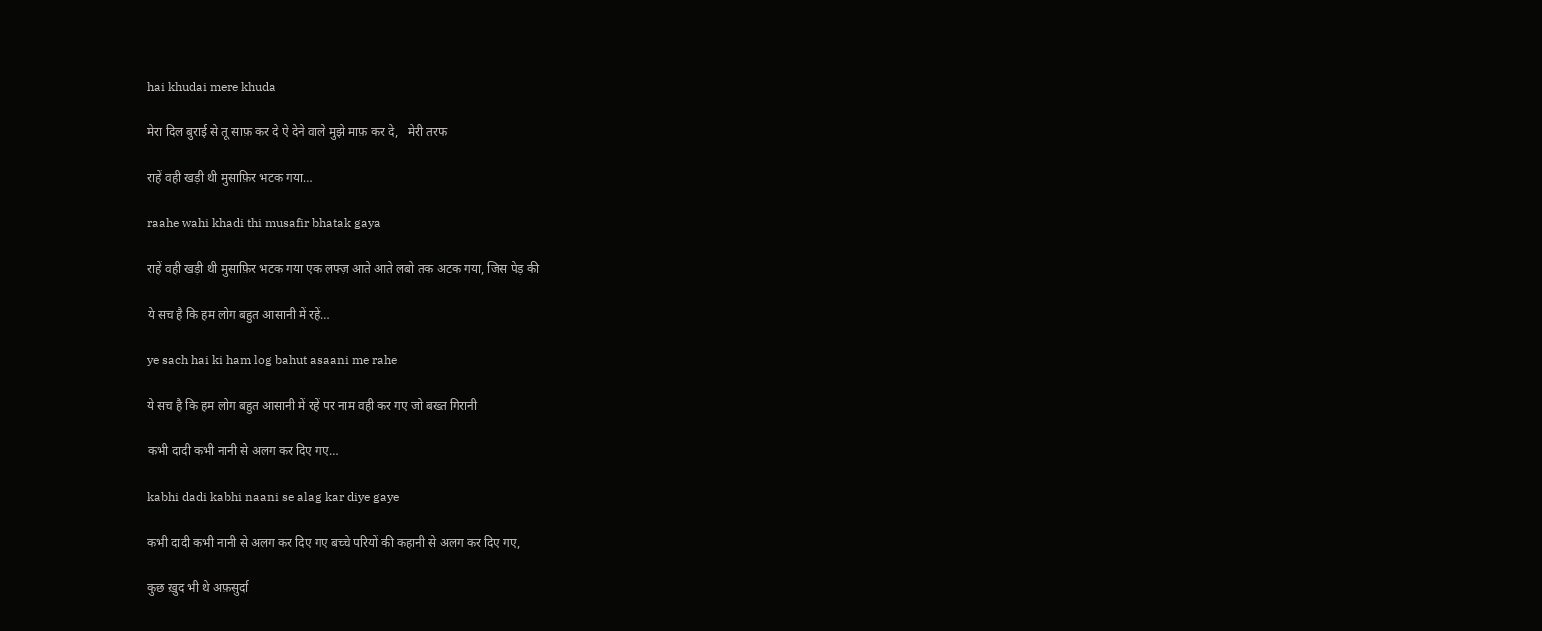hai khudai mere khuda

मेरा दिल बुराई से तू साफ़ कर दे ऐ देने वाले मुझे माफ़ कर दे,   मेरी तरफ

राहें वही खड़ी थी मुसाफ़िर भटक गया…

raahe wahi khadi thi musafir bhatak gaya

राहें वही खड़ी थी मुसाफ़िर भटक गया एक लफ्ज़ आते आते लबो तक अटक गया, जिस पेड़ की

ये सच है कि हम लोग बहुत आसानी में रहें…

ye sach hai ki ham log bahut asaani me rahe

ये सच है कि हम लोग बहुत आसानी में रहें पर नाम वही कर गए जो बख्त गिरानी

कभी दादी कभी नानी से अलग कर दिए गए…

kabhi dadi kabhi naani se alag kar diye gaye

कभी दादी कभी नानी से अलग कर दिए गए बच्चे परियों की कहानी से अलग कर दिए गए,

कुछ ख़ुद भी थे अफ़सुर्दा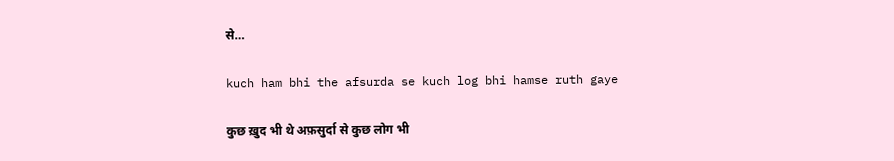से…

kuch ham bhi the afsurda se kuch log bhi hamse ruth gaye

कुछ ख़ुद भी थे अफ़सुर्दा से कुछ लोग भी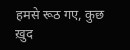हमसे रूठ गए, कुछ ख़ुद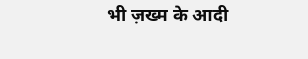भी ज़ख्म के आदी